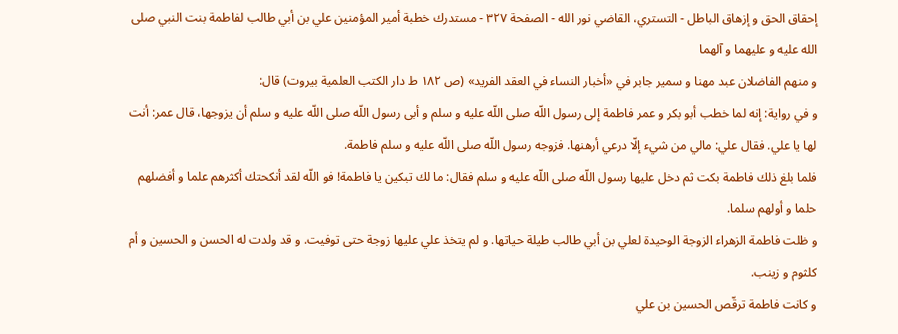إحقاق الحق و إزهاق الباطل - التستري، القاضي نور الله - الصفحة ٣٢٧ - مستدرك خطبة أمير المؤمنين علي بن أبي طالب لفاطمة بنت النبي صلى الله عليه و عليهما و آلهما
و منهم الفاضلان عبد مهنا و سمير جابر في «أخبار النساء في العقد الفريد» (ص ١٨٢ ط دار الكتب العلمية بيروت) قال:
و في رواية: إنه لما خطب أبو بكر و عمر فاطمة إلى رسول اللّه صلى اللّه عليه و سلم و أبى رسول اللّه صلى اللّه عليه و سلم أن يزوجها، قال عمر: أنت لها يا علي. فقال علي: مالي من شيء إلّا درعي أرهنها. فزوجه رسول اللّه صلى اللّه عليه و سلم فاطمة.
فلما بلغ ذلك فاطمة بكت ثم دخل عليها رسول اللّه صلى اللّه عليه و سلم فقال: ما لك تبكين يا فاطمة! فو اللّه لقد أنكحتك أكثرهم علما و أفضلهم حلما و أولهم سلما.
و ظلت فاطمة الزهراء الزوجة الوحيدة لعلي بن أبي طالب طيلة حياتها. و لم يتخذ علي عليها زوجة حتى توفيت. و قد ولدت له الحسن و الحسين و أم كلثوم و زينب.
و كانت فاطمة ترقّص الحسين بن علي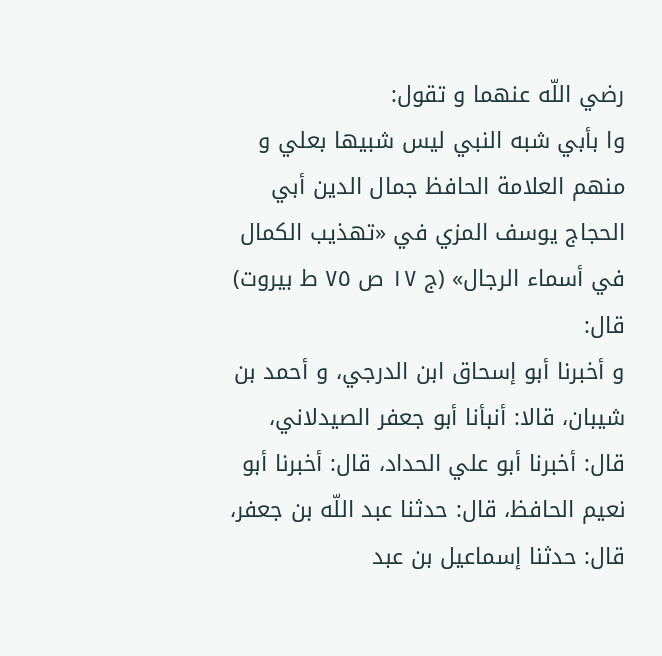رضي اللّه عنهما و تقول:
وا بأبي شبه النبي ليس شبيها بعلي و منهم العلامة الحافظ جمال الدين أبي الحجاج يوسف المزي في «تهذيب الكمال في أسماء الرجال» (ج ١٧ ص ٧٥ ط بيروت) قال:
و أخبرنا أبو إسحاق ابن الدرجي، و أحمد بن شيبان، قالا: أنبأنا أبو جعفر الصيدلاني، قال: أخبرنا أبو علي الحداد، قال: أخبرنا أبو نعيم الحافظ، قال: حدثنا عبد اللّه بن جعفر، قال: حدثنا إسماعيل بن عبد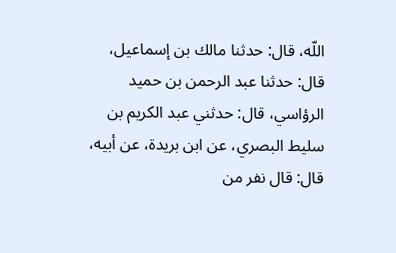اللّه، قال: حدثنا مالك بن إسماعيل، قال: حدثنا عبد الرحمن بن حميد الرؤاسي، قال: حدثني عبد الكريم بن سليط البصري، عن ابن بريدة، عن أبيه، قال: قال نفر من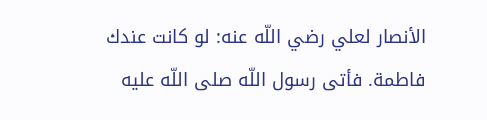الأنصار لعلي رضي اللّه عنه: لو كانت عندك فاطمة. فأتى رسول اللّه صلى اللّه عليه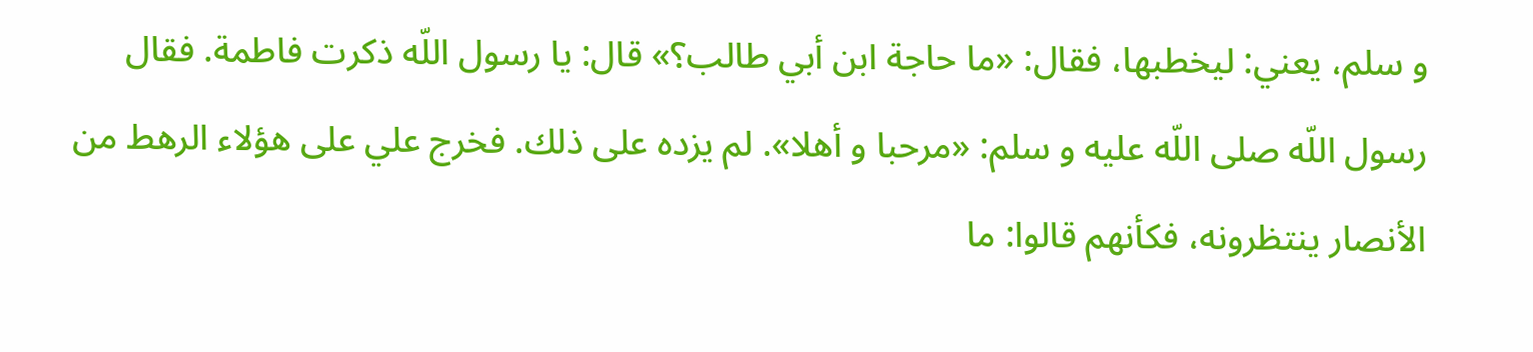و سلم، يعني: ليخطبها، فقال: «ما حاجة ابن أبي طالب؟» قال: يا رسول اللّه ذكرت فاطمة. فقال رسول اللّه صلى اللّه عليه و سلم: «مرحبا و أهلا». لم يزده على ذلك. فخرج علي على هؤلاء الرهط من الأنصار ينتظرونه، فكأنهم قالوا: ما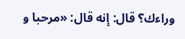وراءك؟ قال: إنه قال: «مرحبا و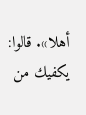أهلا». قالوا: يكفيك من